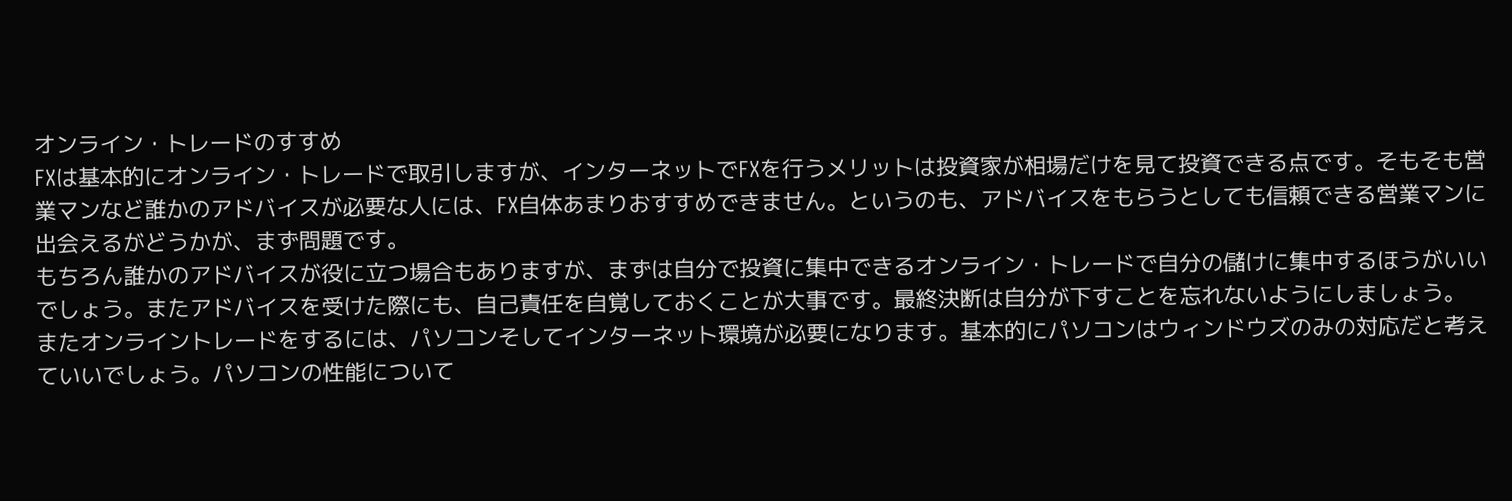オンライン・トレードのすすめ
FXは基本的にオンライン・トレードで取引しますが、インターネットでFXを行うメリットは投資家が相場だけを見て投資できる点です。そもそも営業マンなど誰かのアドバイスが必要な人には、FX自体あまりおすすめできません。というのも、アドバイスをもらうとしても信頼できる営業マンに出会えるがどうかが、まず問題です。
もちろん誰かのアドバイスが役に立つ場合もありますが、まずは自分で投資に集中できるオンライン・トレードで自分の儲けに集中するほうがいいでしょう。またアドバイスを受けた際にも、自己責任を自覚しておくことが大事です。最終決断は自分が下すことを忘れないようにしましょう。
またオンライントレードをするには、パソコンそしてインターネット環境が必要になります。基本的にパソコンはウィンドウズのみの対応だと考えていいでしょう。パソコンの性能について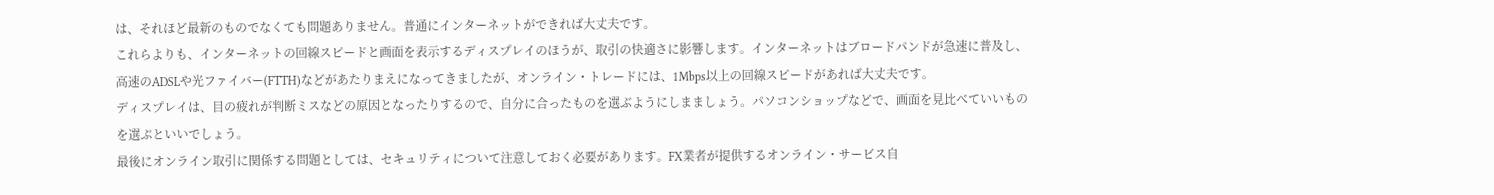は、それほど最新のものでなくても問題ありません。普通にインターネットができれば大丈夫です。
これらよりも、インターネットの回線スピードと画面を表示するディスプレイのほうが、取引の快適さに影響します。インターネットはブロードパンドが急速に普及し、高速のADSLや光ファイバー(FTTH)などがあたりまえになってきましたが、オンライン・トレードには、1Mbps以上の回線スピードがあれば大丈夫です。
ディスプレイは、目の疲れが判断ミスなどの原因となったりするので、自分に合ったものを選ぶようにしまましょう。パソコンショップなどで、画面を見比べていいものを選ぷといいでしょう。
最後にオンライン取引に関係する問題としては、セキュリティについて注意しておく必要があります。FX業者が提供するオンライン・サービス自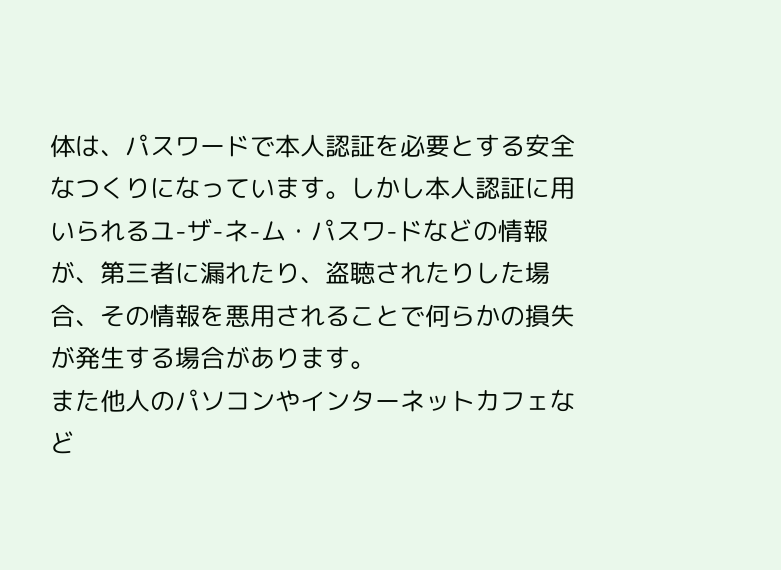体は、パスワードで本人認証を必要とする安全なつくりになっています。しかし本人認証に用いられるユ-ザ-ネ-ム・パスワ-ドなどの情報が、第三者に漏れたり、盗聴されたりした場合、その情報を悪用されることで何らかの損失が発生する場合があります。
また他人のパソコンやインターネットカフェなど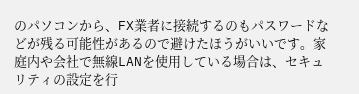のパソコンから、FX業者に接続するのもパスワードなどが残る可能性があるので避けたほうがいいです。家庭内や会社で無線LANを使用している場合は、セキュリティの設定を行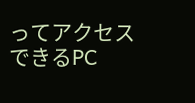ってアクセスできるPC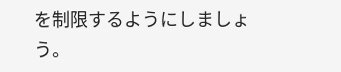を制限するようにしましょう。